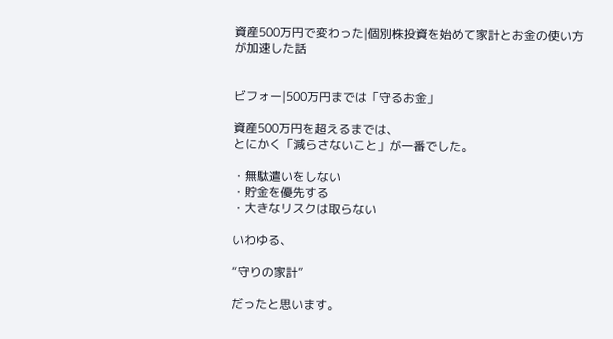資産500万円で変わった|個別株投資を始めて家計とお金の使い方が加速した話


ビフォー|500万円までは「守るお金」

資産500万円を超えるまでは、
とにかく「減らさないこと」が一番でした。

・無駄遣いをしない
・貯金を優先する
・大きなリスクは取らない

いわゆる、

“守りの家計”

だったと思います。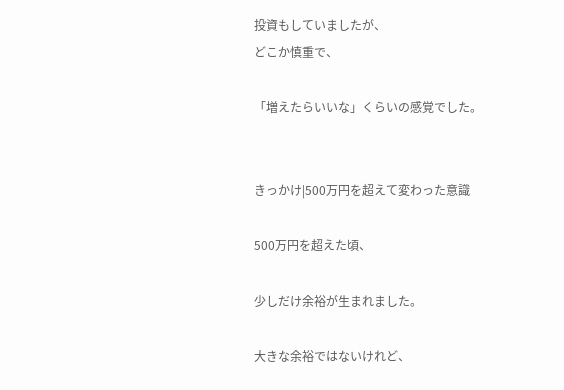投資もしていましたが、
どこか慎重で、

「増えたらいいな」くらいの感覚でした。


きっかけ|500万円を超えて変わった意識

500万円を超えた頃、

少しだけ余裕が生まれました。

大きな余裕ではないけれど、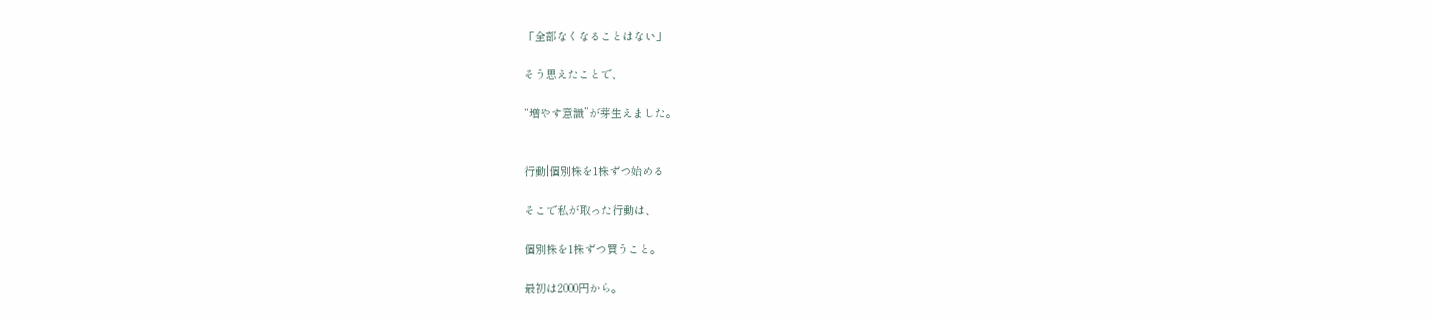「全部なくなることはない」

そう思えたことで、

“増やす意識”が芽生えました。


行動|個別株を1株ずつ始める

そこで私が取った行動は、

個別株を1株ずつ買うこと。

最初は2000円から。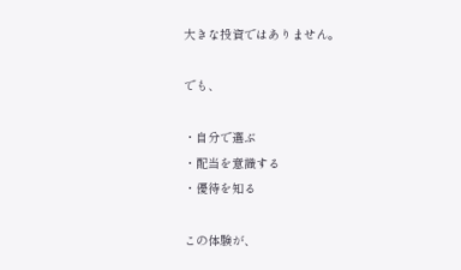大きな投資ではありません。

でも、

・自分で選ぶ
・配当を意識する
・優待を知る

この体験が、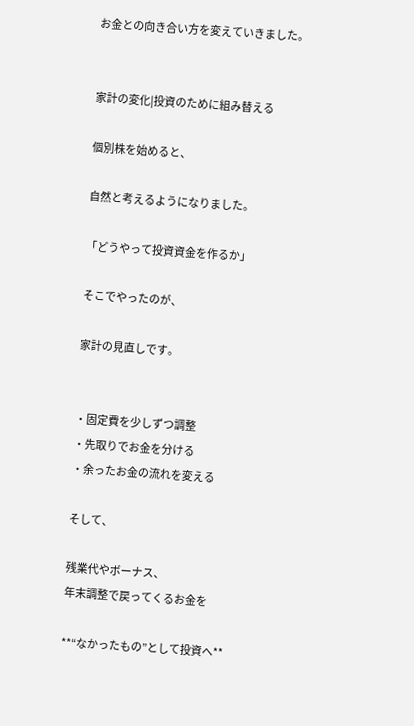お金との向き合い方を変えていきました。


家計の変化|投資のために組み替える

個別株を始めると、

自然と考えるようになりました。

「どうやって投資資金を作るか」

そこでやったのが、

家計の見直しです。


・固定費を少しずつ調整
・先取りでお金を分ける
・余ったお金の流れを変える

そして、

残業代やボーナス、
年末調整で戻ってくるお金を

**“なかったもの”として投資へ**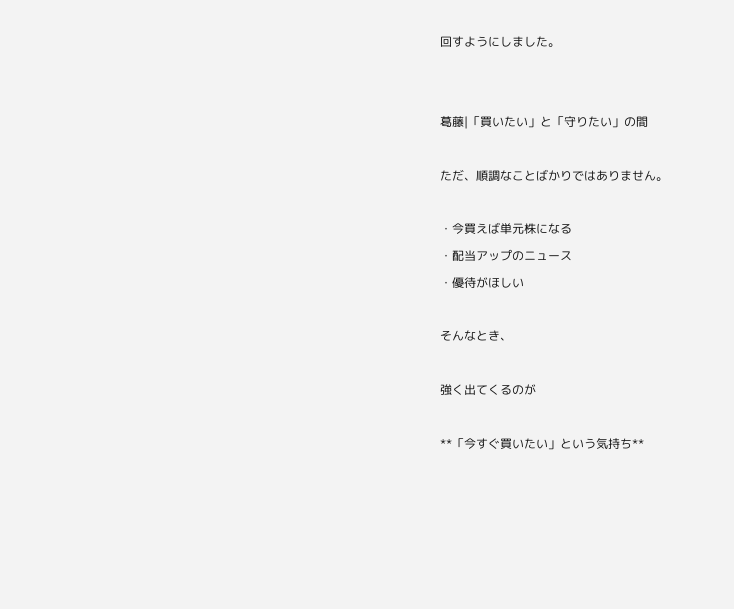回すようにしました。


葛藤|「買いたい」と「守りたい」の間

ただ、順調なことばかりではありません。

・今買えば単元株になる
・配当アップのニュース
・優待がほしい

そんなとき、

強く出てくるのが

**「今すぐ買いたい」という気持ち**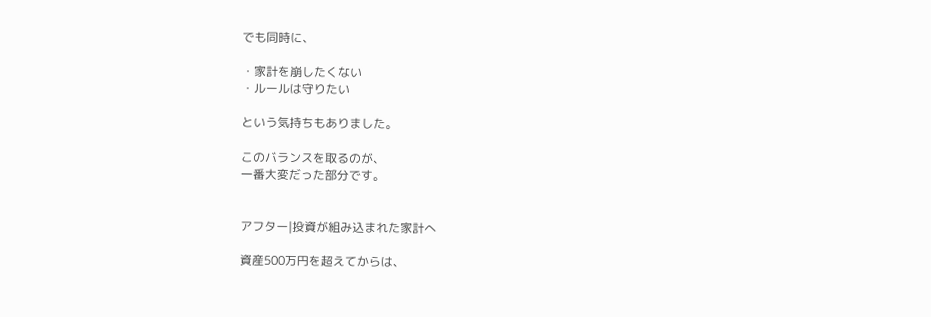でも同時に、

・家計を崩したくない
・ルールは守りたい

という気持ちもありました。

このバランスを取るのが、
一番大変だった部分です。


アフター|投資が組み込まれた家計へ

資産500万円を超えてからは、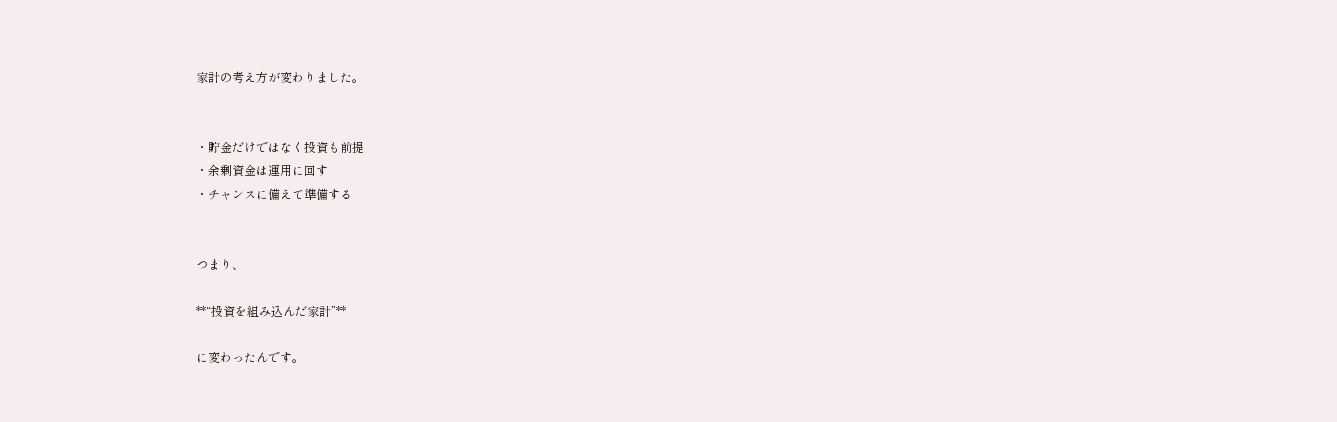家計の考え方が変わりました。


・貯金だけではなく投資も前提
・余剰資金は運用に回す
・チャンスに備えて準備する


つまり、

**“投資を組み込んだ家計”**

に変わったんです。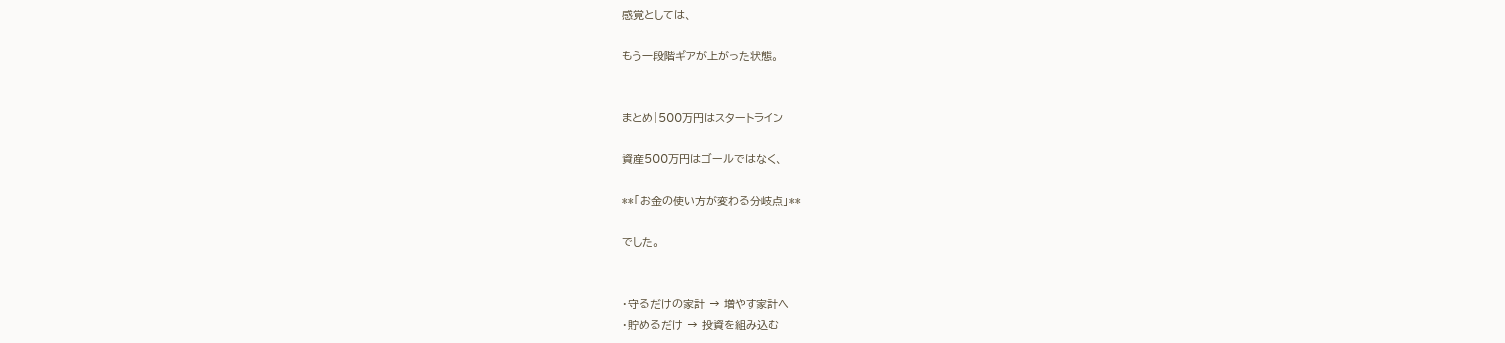感覚としては、

もう一段階ギアが上がった状態。


まとめ|500万円はスタートライン

資産500万円はゴールではなく、

**「お金の使い方が変わる分岐点」**

でした。


・守るだけの家計 → 増やす家計へ
・貯めるだけ → 投資を組み込む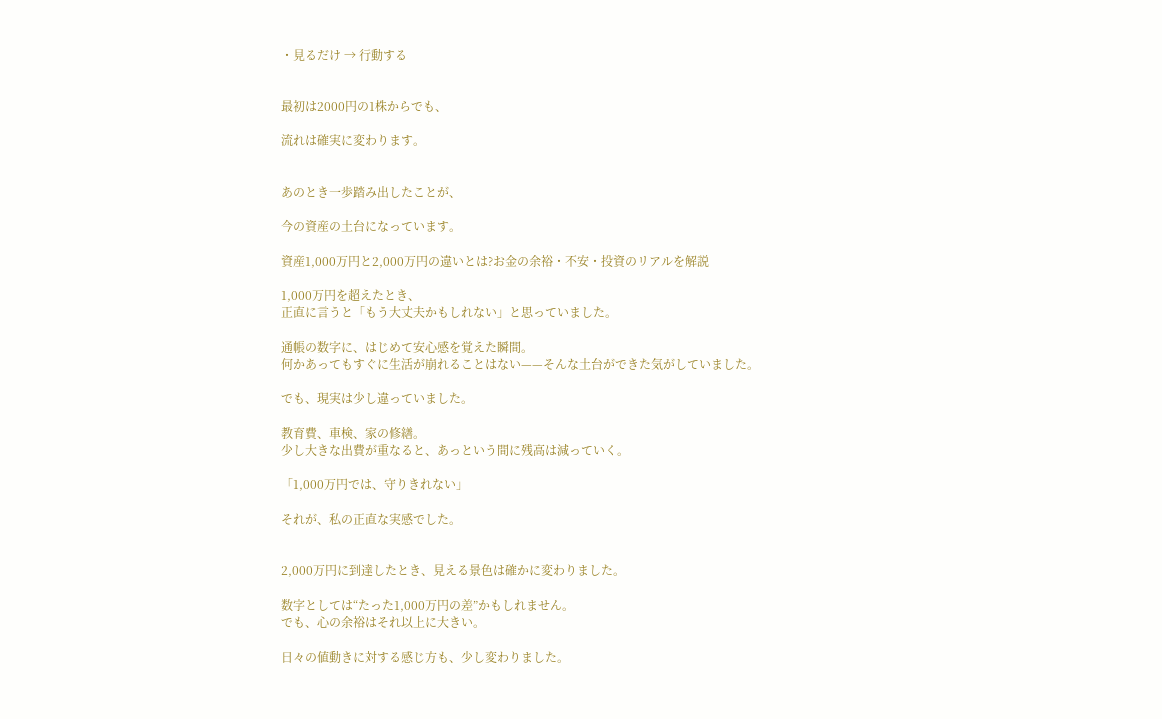・見るだけ → 行動する


最初は2000円の1株からでも、

流れは確実に変わります。


あのとき一歩踏み出したことが、

今の資産の土台になっています。

資産1,000万円と2,000万円の違いとは?お金の余裕・不安・投資のリアルを解説

1,000万円を超えたとき、
正直に言うと「もう大丈夫かもしれない」と思っていました。

通帳の数字に、はじめて安心感を覚えた瞬間。
何かあってもすぐに生活が崩れることはない——そんな土台ができた気がしていました。

でも、現実は少し違っていました。

教育費、車検、家の修繕。
少し大きな出費が重なると、あっという間に残高は減っていく。

「1,000万円では、守りきれない」

それが、私の正直な実感でした。


2,000万円に到達したとき、見える景色は確かに変わりました。

数字としては“たった1,000万円の差”かもしれません。
でも、心の余裕はそれ以上に大きい。

日々の値動きに対する感じ方も、少し変わりました。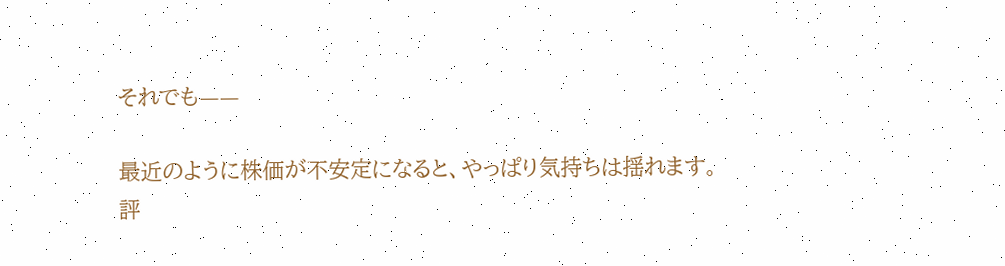それでも——

最近のように株価が不安定になると、やっぱり気持ちは揺れます。
評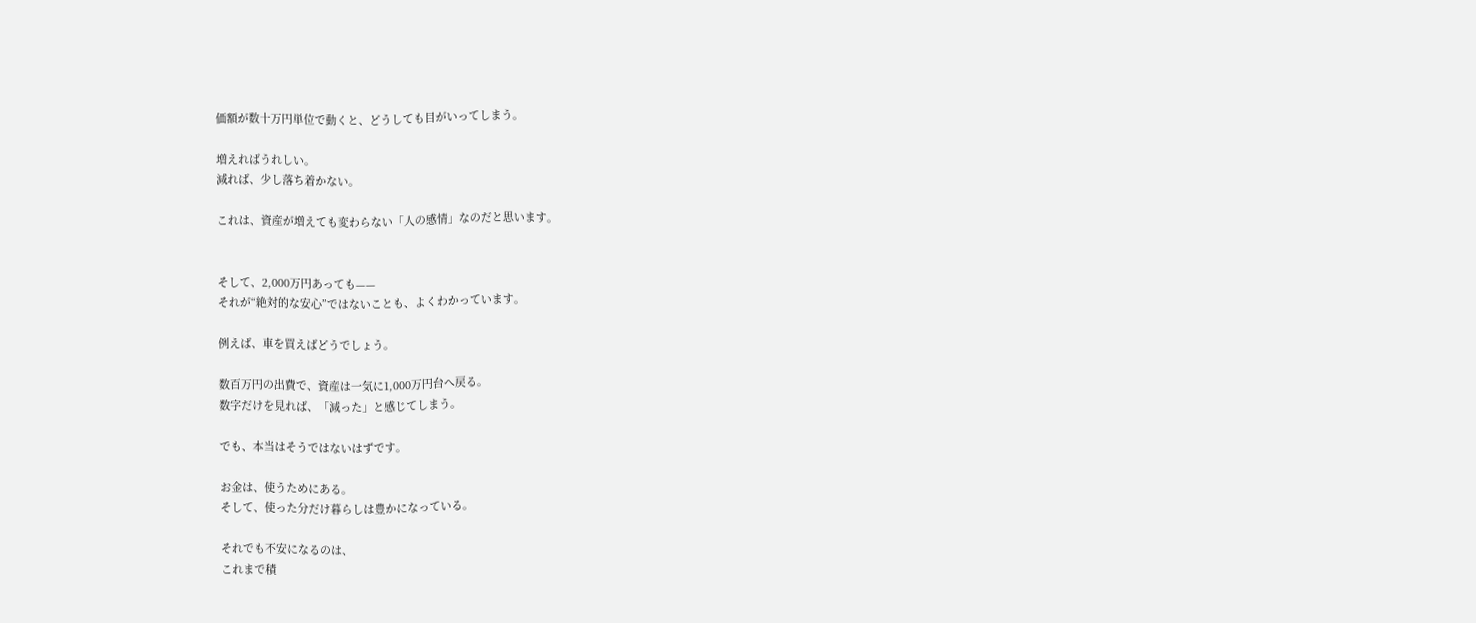価額が数十万円単位で動くと、どうしても目がいってしまう。

増えればうれしい。
減れば、少し落ち着かない。

これは、資産が増えても変わらない「人の感情」なのだと思います。


そして、2,000万円あっても——
それが“絶対的な安心”ではないことも、よくわかっています。

例えば、車を買えばどうでしょう。

数百万円の出費で、資産は一気に1,000万円台へ戻る。
数字だけを見れば、「減った」と感じてしまう。

でも、本当はそうではないはずです。

お金は、使うためにある。
そして、使った分だけ暮らしは豊かになっている。

それでも不安になるのは、
これまで積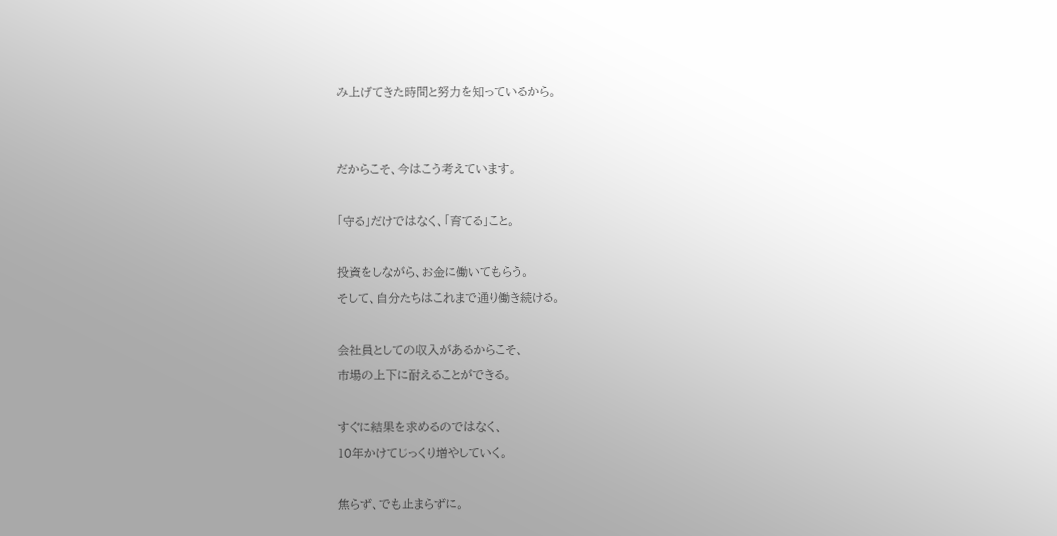み上げてきた時間と努力を知っているから。


だからこそ、今はこう考えています。

「守る」だけではなく、「育てる」こと。

投資をしながら、お金に働いてもらう。
そして、自分たちはこれまで通り働き続ける。

会社員としての収入があるからこそ、
市場の上下に耐えることができる。

すぐに結果を求めるのではなく、
10年かけてじっくり増やしていく。

焦らず、でも止まらずに。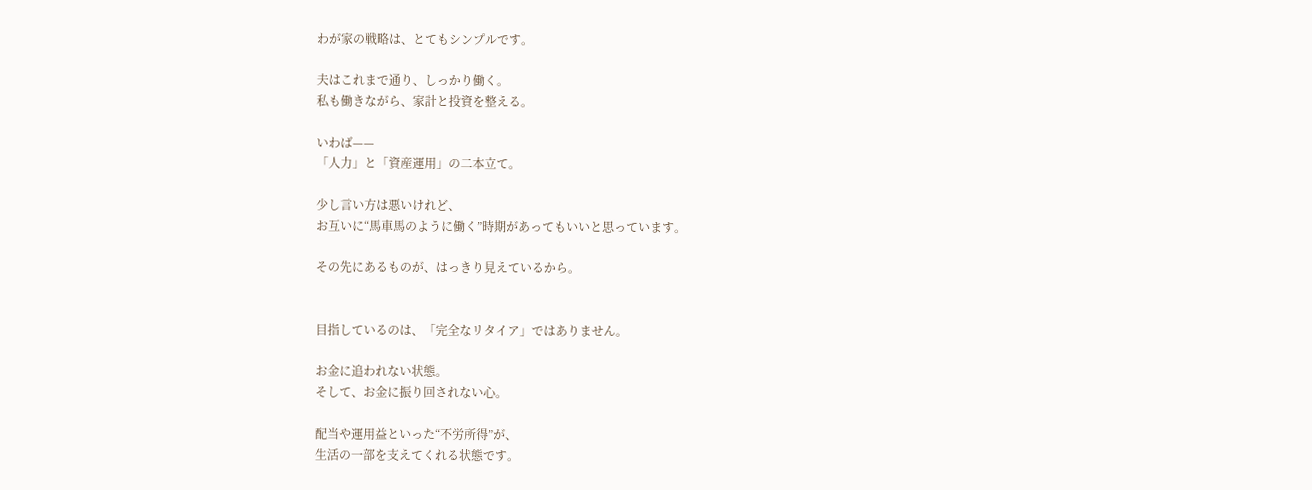わが家の戦略は、とてもシンプルです。

夫はこれまで通り、しっかり働く。
私も働きながら、家計と投資を整える。

いわば——
「人力」と「資産運用」の二本立て。

少し言い方は悪いけれど、
お互いに“馬車馬のように働く”時期があってもいいと思っています。

その先にあるものが、はっきり見えているから。


目指しているのは、「完全なリタイア」ではありません。

お金に追われない状態。
そして、お金に振り回されない心。

配当や運用益といった“不労所得”が、
生活の一部を支えてくれる状態です。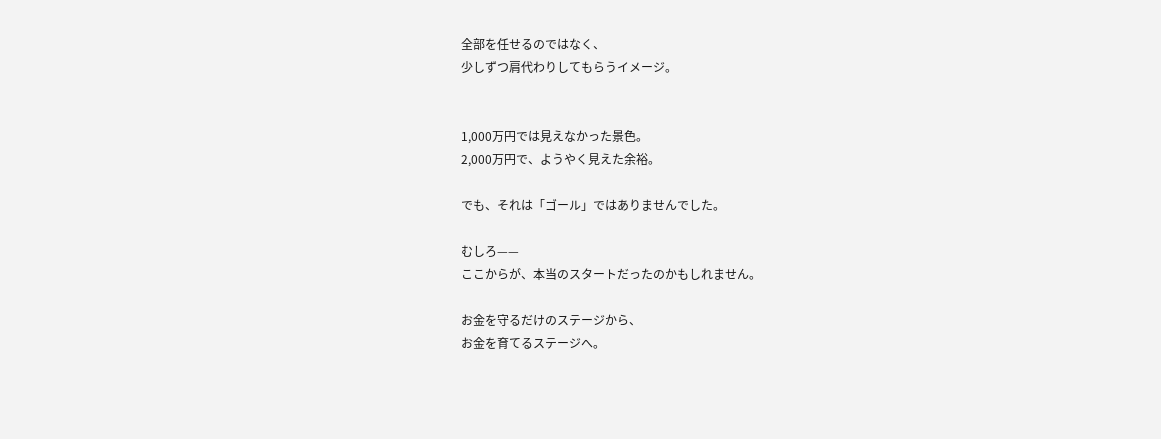全部を任せるのではなく、
少しずつ肩代わりしてもらうイメージ。


1,000万円では見えなかった景色。
2,000万円で、ようやく見えた余裕。

でも、それは「ゴール」ではありませんでした。

むしろ——
ここからが、本当のスタートだったのかもしれません。

お金を守るだけのステージから、
お金を育てるステージへ。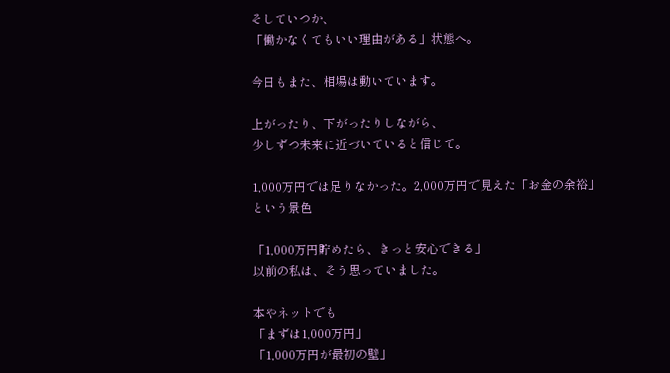そしていつか、
「働かなくてもいい理由がある」状態へ。

今日もまた、相場は動いています。

上がったり、下がったりしながら、
少しずつ未来に近づいていると信じて。

1,000万円では足りなかった。2,000万円で見えた「お金の余裕」という景色

「1,000万円貯めたら、きっと安心できる」
以前の私は、そう思っていました。

本やネットでも
「まずは1,000万円」
「1,000万円が最初の壁」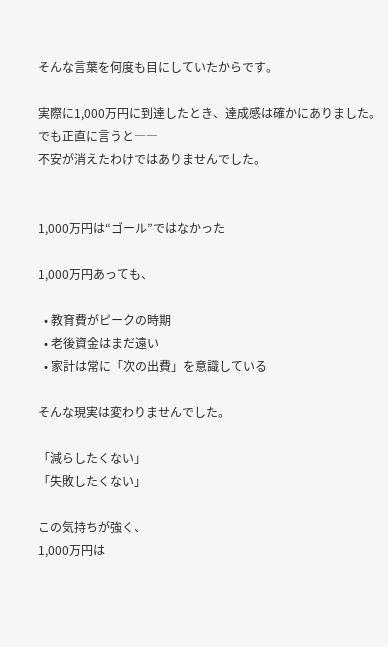そんな言葉を何度も目にしていたからです。

実際に1,000万円に到達したとき、達成感は確かにありました。
でも正直に言うと――
不安が消えたわけではありませんでした。


1,000万円は“ゴール”ではなかった

1,000万円あっても、

  • 教育費がピークの時期
  • 老後資金はまだ遠い
  • 家計は常に「次の出費」を意識している

そんな現実は変わりませんでした。

「減らしたくない」
「失敗したくない」

この気持ちが強く、
1,000万円は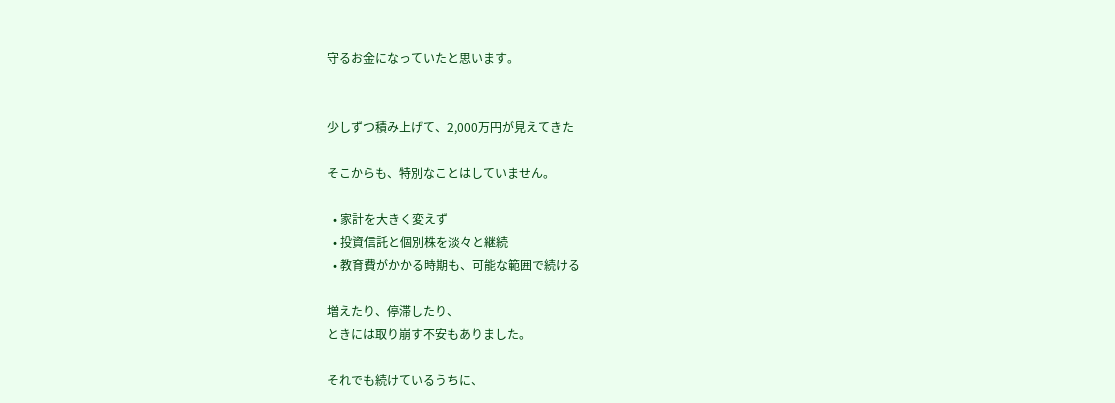守るお金になっていたと思います。


少しずつ積み上げて、2,000万円が見えてきた

そこからも、特別なことはしていません。

  • 家計を大きく変えず
  • 投資信託と個別株を淡々と継続
  • 教育費がかかる時期も、可能な範囲で続ける

増えたり、停滞したり、
ときには取り崩す不安もありました。

それでも続けているうちに、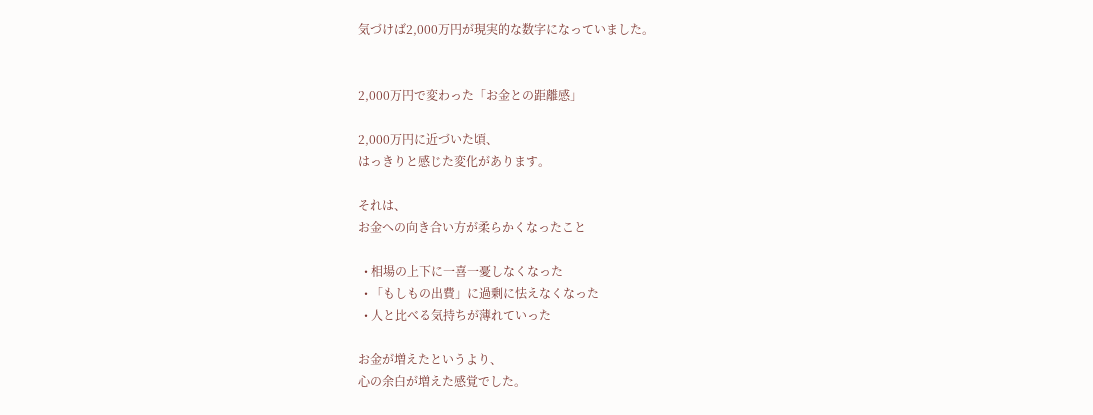気づけば2,000万円が現実的な数字になっていました。


2,000万円で変わった「お金との距離感」

2,000万円に近づいた頃、
はっきりと感じた変化があります。

それは、
お金への向き合い方が柔らかくなったこと

  • 相場の上下に一喜一憂しなくなった
  • 「もしもの出費」に過剰に怯えなくなった
  • 人と比べる気持ちが薄れていった

お金が増えたというより、
心の余白が増えた感覚でした。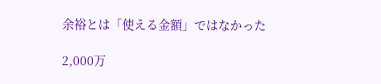余裕とは「使える金額」ではなかった

2,000万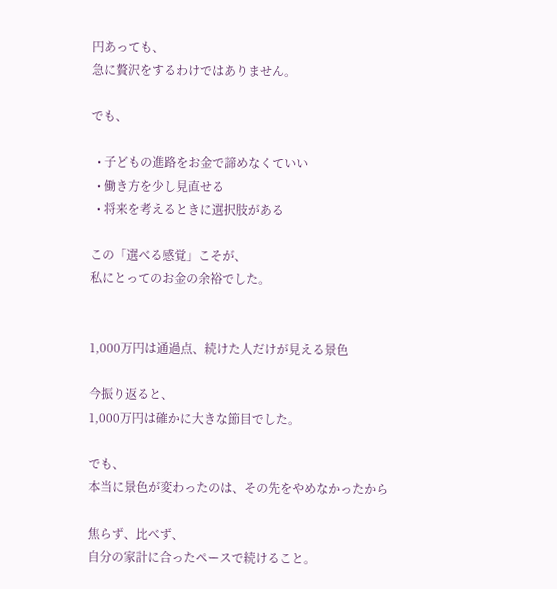円あっても、
急に贅沢をするわけではありません。

でも、

  • 子どもの進路をお金で諦めなくていい
  • 働き方を少し見直せる
  • 将来を考えるときに選択肢がある

この「選べる感覚」こそが、
私にとってのお金の余裕でした。


1,000万円は通過点、続けた人だけが見える景色

今振り返ると、
1,000万円は確かに大きな節目でした。

でも、
本当に景色が変わったのは、その先をやめなかったから

焦らず、比べず、
自分の家計に合ったペースで続けること。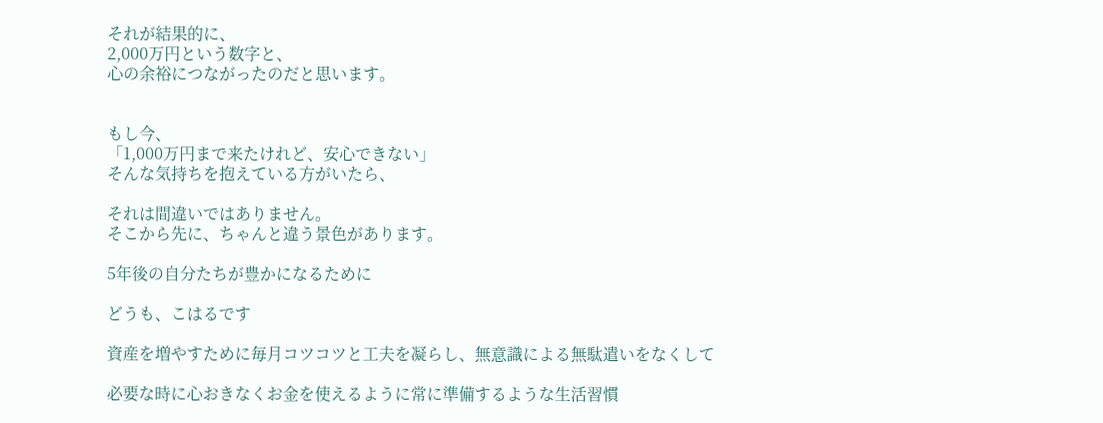それが結果的に、
2,000万円という数字と、
心の余裕につながったのだと思います。


もし今、
「1,000万円まで来たけれど、安心できない」
そんな気持ちを抱えている方がいたら、

それは間違いではありません。
そこから先に、ちゃんと違う景色があります。

5年後の自分たちが豊かになるために

どうも、こはるです

資産を増やすために毎月コツコツと工夫を凝らし、無意識による無駄遣いをなくして

必要な時に心おきなくお金を使えるように常に準備するような生活習慣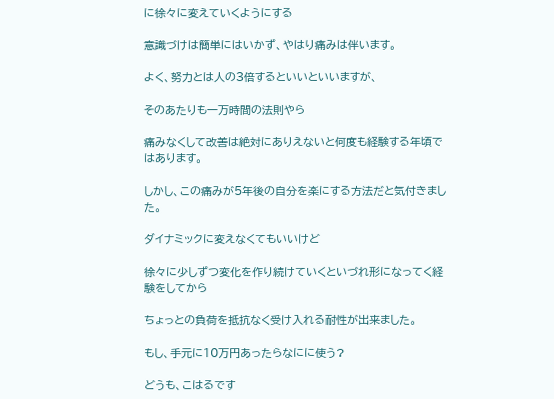に徐々に変えていくようにする

意識づけは簡単にはいかず、やはり痛みは伴います。

よく、努力とは人の3倍するといいといいますが、

そのあたりも一万時間の法則やら

痛みなくして改善は絶対にありえないと何度も経験する年頃ではあります。

しかし、この痛みが5年後の自分を楽にする方法だと気付きました。

ダイナミックに変えなくてもいいけど

徐々に少しずつ変化を作り続けていくといづれ形になってく経験をしてから

ちょっとの負荷を抵抗なく受け入れる耐性が出来ました。

もし、手元に10万円あったらなにに使う?

どうも、こはるです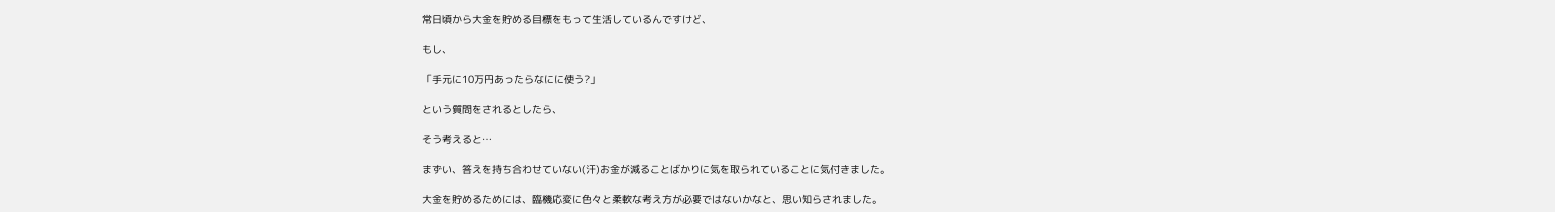常日頃から大金を貯める目標をもって生活しているんですけど、

もし、

「手元に10万円あったらなにに使う?」

という質問をされるとしたら、

そう考えると…

まずい、答えを持ち合わせていない(汗)お金が減ることばかりに気を取られていることに気付きました。

大金を貯めるためには、臨機応変に色々と柔軟な考え方が必要ではないかなと、思い知らされました。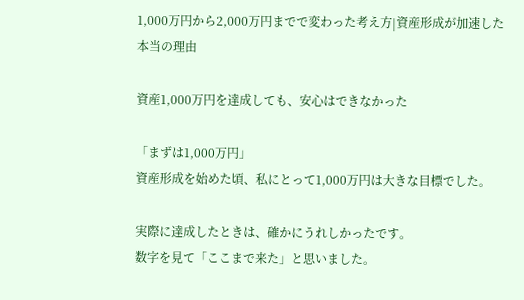1,000万円から2,000万円までで変わった考え方|資産形成が加速した本当の理由

資産1,000万円を達成しても、安心はできなかった

「まずは1,000万円」
資産形成を始めた頃、私にとって1,000万円は大きな目標でした。

実際に達成したときは、確かにうれしかったです。
数字を見て「ここまで来た」と思いました。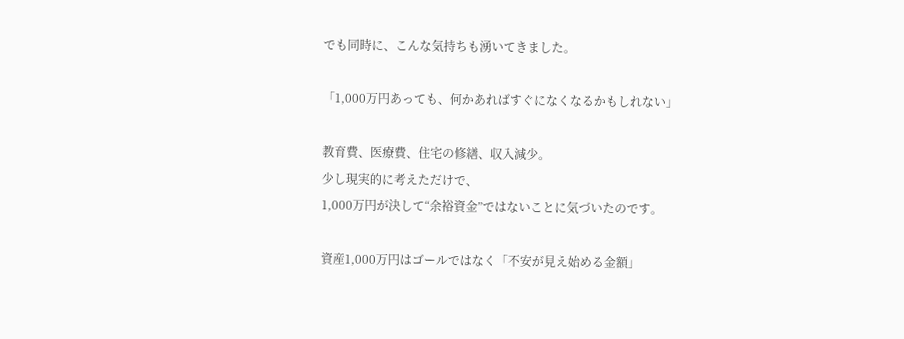でも同時に、こんな気持ちも湧いてきました。

「1,000万円あっても、何かあればすぐになくなるかもしれない」

教育費、医療費、住宅の修繕、収入減少。
少し現実的に考えただけで、
1,000万円が決して“余裕資金”ではないことに気づいたのです。

資産1,000万円はゴールではなく「不安が見え始める金額」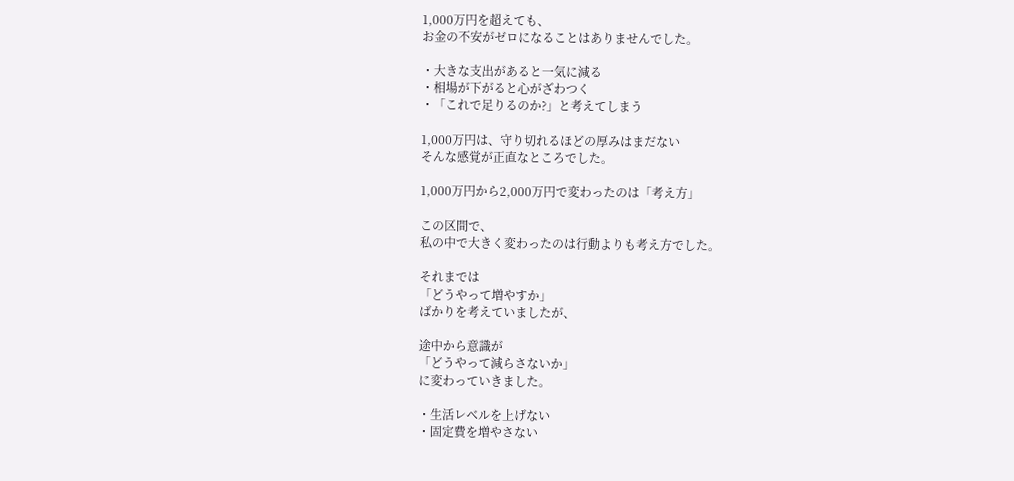1,000万円を超えても、
お金の不安がゼロになることはありませんでした。

・大きな支出があると一気に減る
・相場が下がると心がざわつく
・「これで足りるのか?」と考えてしまう

1,000万円は、守り切れるほどの厚みはまだない
そんな感覚が正直なところでした。

1,000万円から2,000万円で変わったのは「考え方」

この区間で、
私の中で大きく変わったのは行動よりも考え方でした。

それまでは
「どうやって増やすか」
ばかりを考えていましたが、

途中から意識が
「どうやって減らさないか」
に変わっていきました。

・生活レベルを上げない
・固定費を増やさない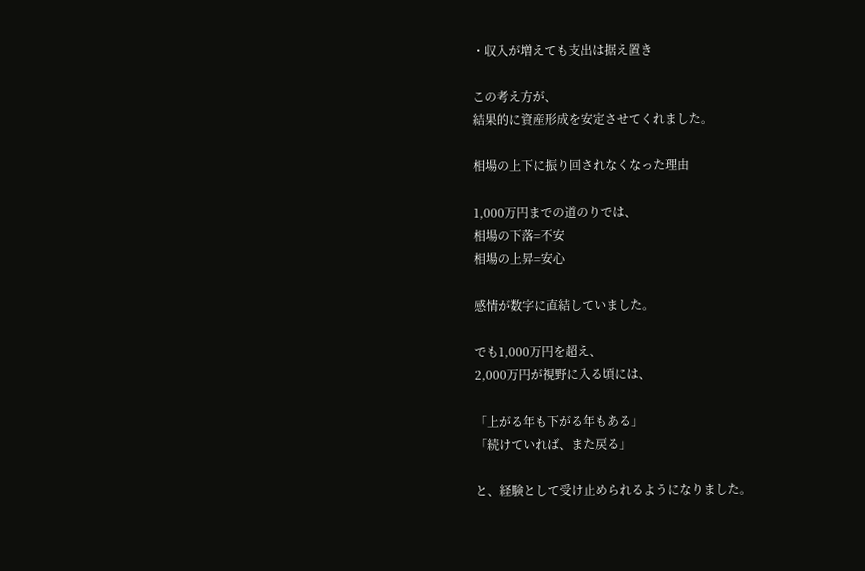・収入が増えても支出は据え置き

この考え方が、
結果的に資産形成を安定させてくれました。

相場の上下に振り回されなくなった理由

1,000万円までの道のりでは、
相場の下落=不安
相場の上昇=安心

感情が数字に直結していました。

でも1,000万円を超え、
2,000万円が視野に入る頃には、

「上がる年も下がる年もある」
「続けていれば、また戻る」

と、経験として受け止められるようになりました。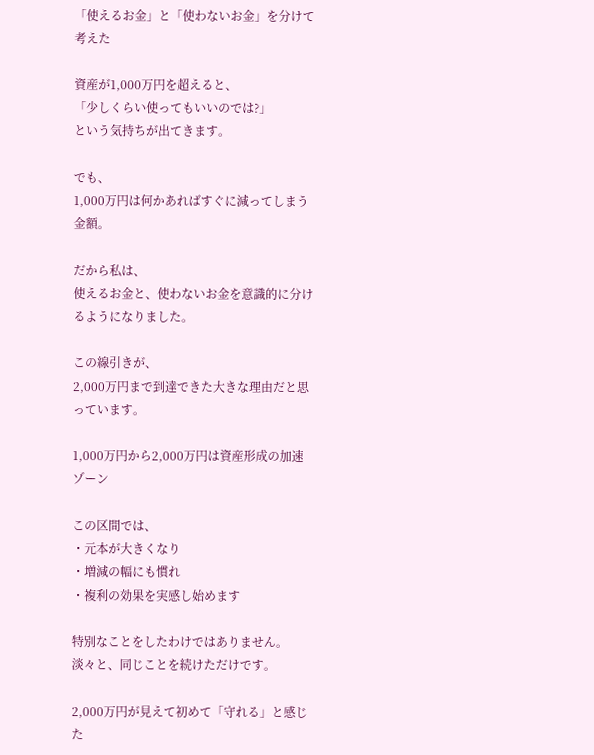「使えるお金」と「使わないお金」を分けて考えた

資産が1,000万円を超えると、
「少しくらい使ってもいいのでは?」
という気持ちが出てきます。

でも、
1,000万円は何かあればすぐに減ってしまう金額。

だから私は、
使えるお金と、使わないお金を意識的に分けるようになりました。

この線引きが、
2,000万円まで到達できた大きな理由だと思っています。

1,000万円から2,000万円は資産形成の加速ゾーン

この区間では、
・元本が大きくなり
・増減の幅にも慣れ
・複利の効果を実感し始めます

特別なことをしたわけではありません。
淡々と、同じことを続けただけです。

2,000万円が見えて初めて「守れる」と感じた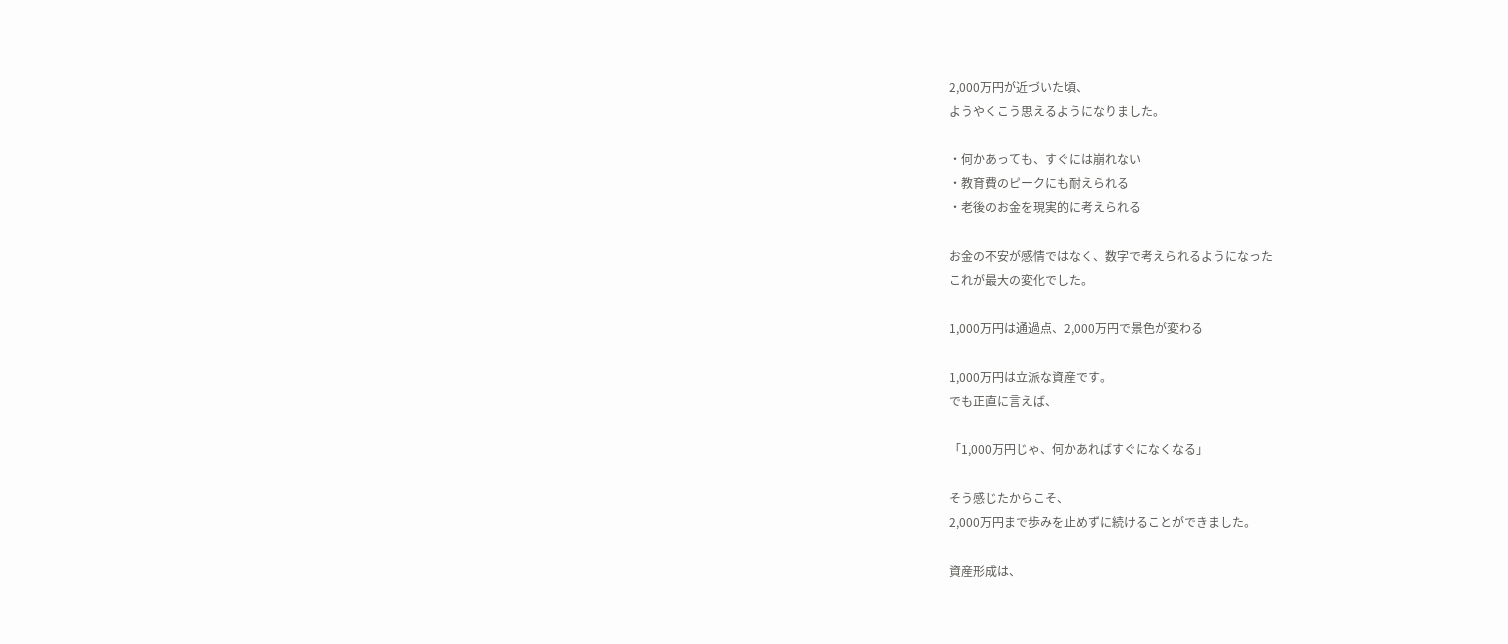2,000万円が近づいた頃、
ようやくこう思えるようになりました。

・何かあっても、すぐには崩れない
・教育費のピークにも耐えられる
・老後のお金を現実的に考えられる

お金の不安が感情ではなく、数字で考えられるようになった
これが最大の変化でした。

1,000万円は通過点、2,000万円で景色が変わる

1,000万円は立派な資産です。
でも正直に言えば、

「1,000万円じゃ、何かあればすぐになくなる」

そう感じたからこそ、
2,000万円まで歩みを止めずに続けることができました。

資産形成は、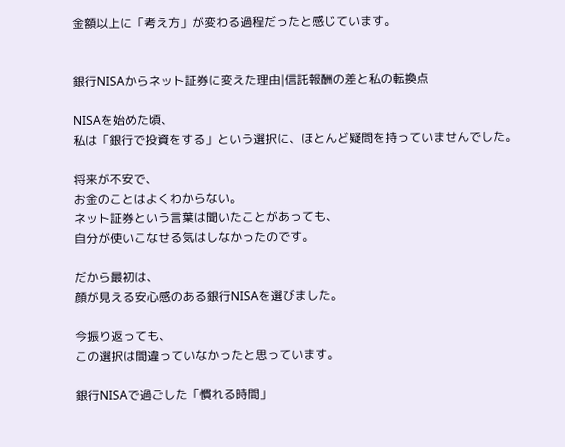金額以上に「考え方」が変わる過程だったと感じています。


銀行NISAからネット証券に変えた理由|信託報酬の差と私の転換点

NISAを始めた頃、
私は「銀行で投資をする」という選択に、ほとんど疑問を持っていませんでした。

将来が不安で、
お金のことはよくわからない。
ネット証券という言葉は聞いたことがあっても、
自分が使いこなせる気はしなかったのです。

だから最初は、
顔が見える安心感のある銀行NISAを選びました。

今振り返っても、
この選択は間違っていなかったと思っています。

銀行NISAで過ごした「慣れる時間」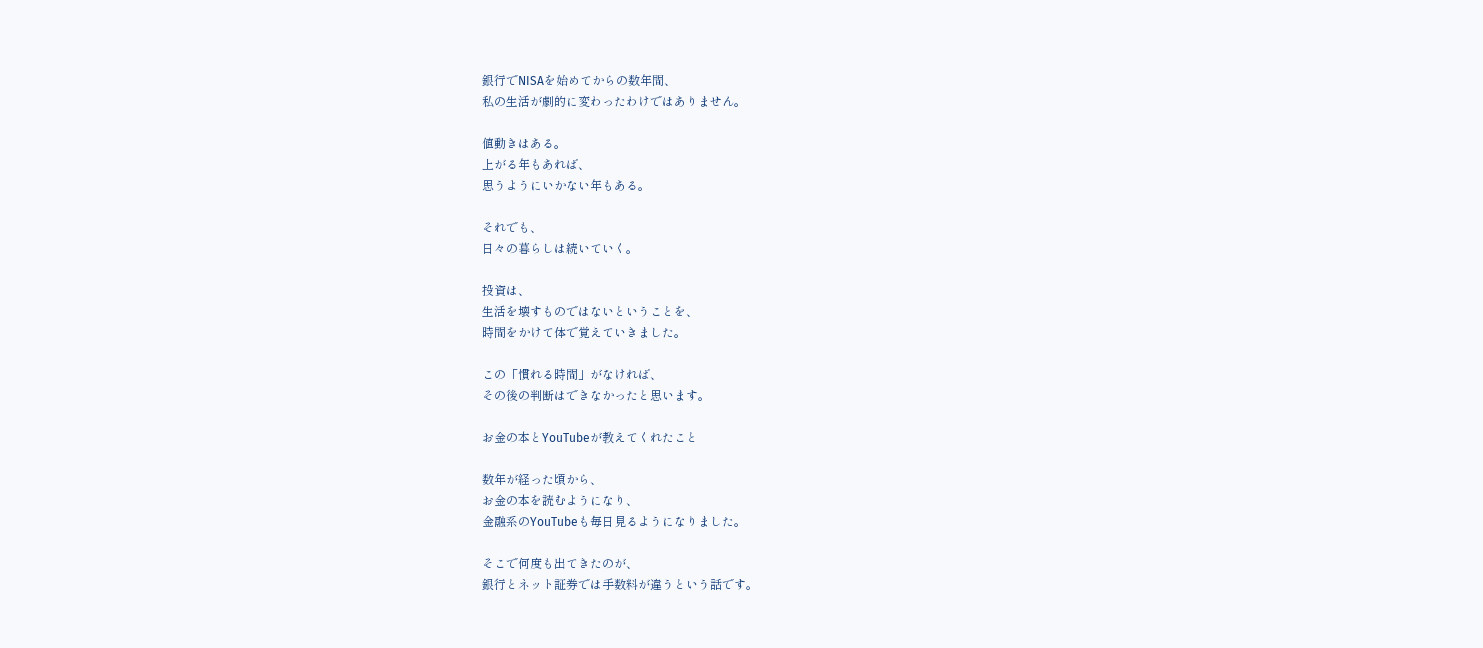銀行でNISAを始めてからの数年間、
私の生活が劇的に変わったわけではありません。

値動きはある。
上がる年もあれば、
思うようにいかない年もある。

それでも、
日々の暮らしは続いていく。

投資は、
生活を壊すものではないということを、
時間をかけて体で覚えていきました。

この「慣れる時間」がなければ、
その後の判断はできなかったと思います。

お金の本とYouTubeが教えてくれたこと

数年が経った頃から、
お金の本を読むようになり、
金融系のYouTubeも毎日見るようになりました。

そこで何度も出てきたのが、
銀行とネット証券では手数料が違うという話です。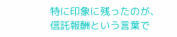特に印象に残ったのが、
信託報酬という言葉で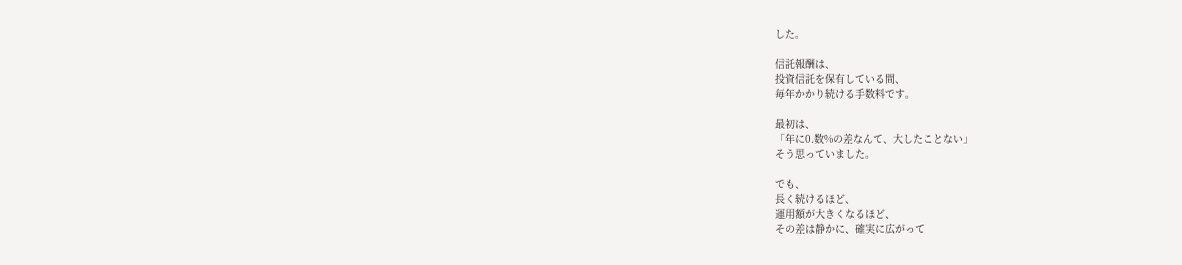した。

信託報酬は、
投資信託を保有している間、
毎年かかり続ける手数料です。

最初は、
「年に0.数%の差なんて、大したことない」
そう思っていました。

でも、
長く続けるほど、
運用額が大きくなるほど、
その差は静かに、確実に広がって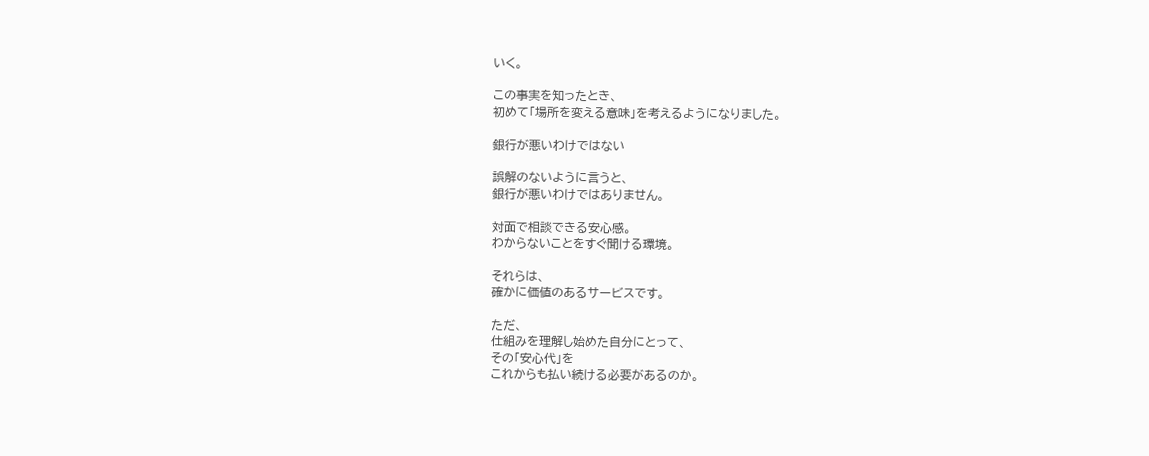いく。

この事実を知ったとき、
初めて「場所を変える意味」を考えるようになりました。

銀行が悪いわけではない

誤解のないように言うと、
銀行が悪いわけではありません。

対面で相談できる安心感。
わからないことをすぐ聞ける環境。

それらは、
確かに価値のあるサービスです。

ただ、
仕組みを理解し始めた自分にとって、
その「安心代」を
これからも払い続ける必要があるのか。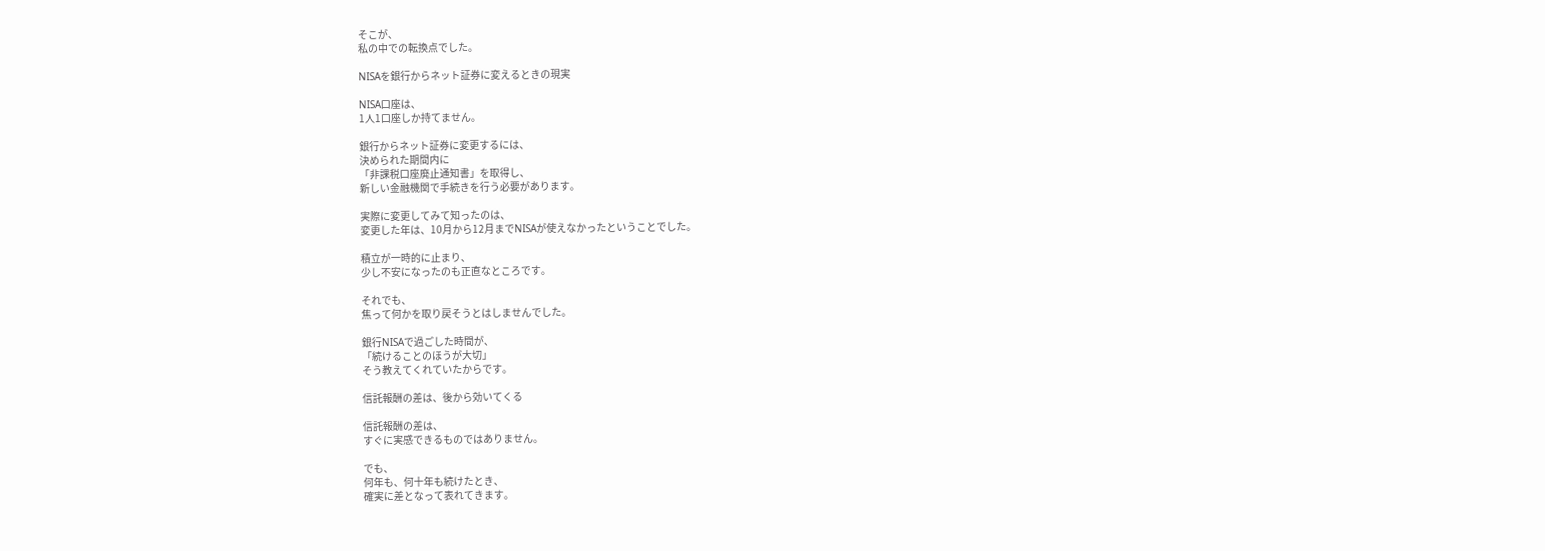そこが、
私の中での転換点でした。

NISAを銀行からネット証券に変えるときの現実

NISA口座は、
1人1口座しか持てません。

銀行からネット証券に変更するには、
決められた期間内に
「非課税口座廃止通知書」を取得し、
新しい金融機関で手続きを行う必要があります。

実際に変更してみて知ったのは、
変更した年は、10月から12月までNISAが使えなかったということでした。

積立が一時的に止まり、
少し不安になったのも正直なところです。

それでも、
焦って何かを取り戻そうとはしませんでした。

銀行NISAで過ごした時間が、
「続けることのほうが大切」
そう教えてくれていたからです。

信託報酬の差は、後から効いてくる

信託報酬の差は、
すぐに実感できるものではありません。

でも、
何年も、何十年も続けたとき、
確実に差となって表れてきます。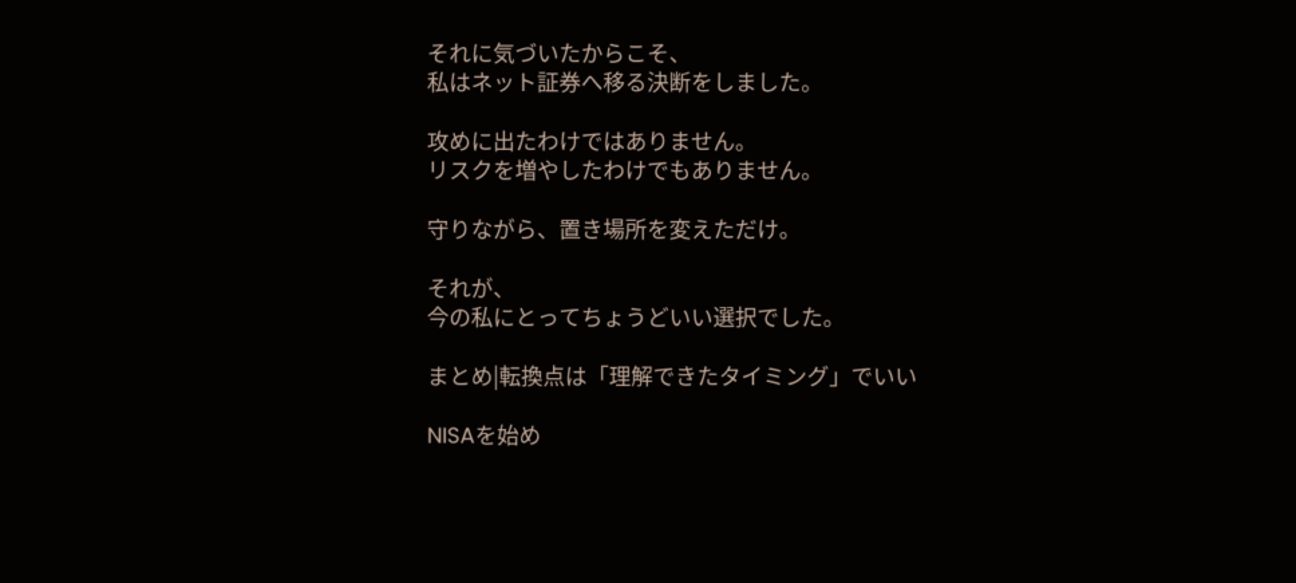それに気づいたからこそ、
私はネット証券へ移る決断をしました。

攻めに出たわけではありません。
リスクを増やしたわけでもありません。

守りながら、置き場所を変えただけ。

それが、
今の私にとってちょうどいい選択でした。

まとめ|転換点は「理解できたタイミング」でいい

NISAを始め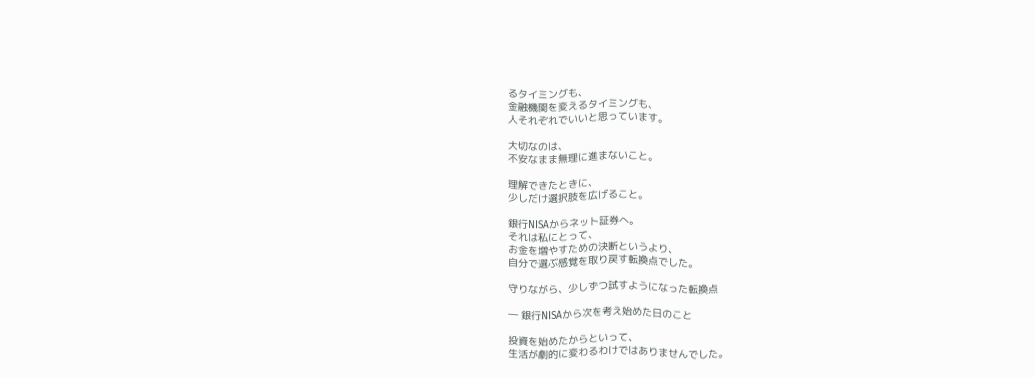るタイミングも、
金融機関を変えるタイミングも、
人それぞれでいいと思っています。

大切なのは、
不安なまま無理に進まないこと。

理解できたときに、
少しだけ選択肢を広げること。

銀行NISAからネット証券へ。
それは私にとって、
お金を増やすための決断というより、
自分で選ぶ感覚を取り戻す転換点でした。

守りながら、少しずつ試すようになった転換点

― 銀行NISAから次を考え始めた日のこと

投資を始めたからといって、
生活が劇的に変わるわけではありませんでした。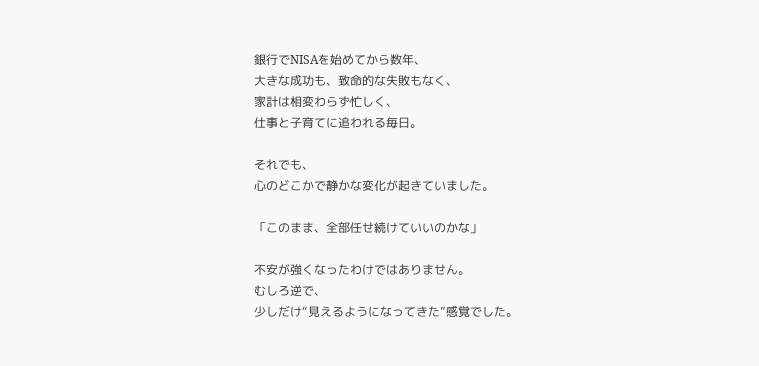銀行でNISAを始めてから数年、
大きな成功も、致命的な失敗もなく、
家計は相変わらず忙しく、
仕事と子育てに追われる毎日。

それでも、
心のどこかで静かな変化が起きていました。

「このまま、全部任せ続けていいのかな」

不安が強くなったわけではありません。
むしろ逆で、
少しだけ“見えるようになってきた”感覚でした。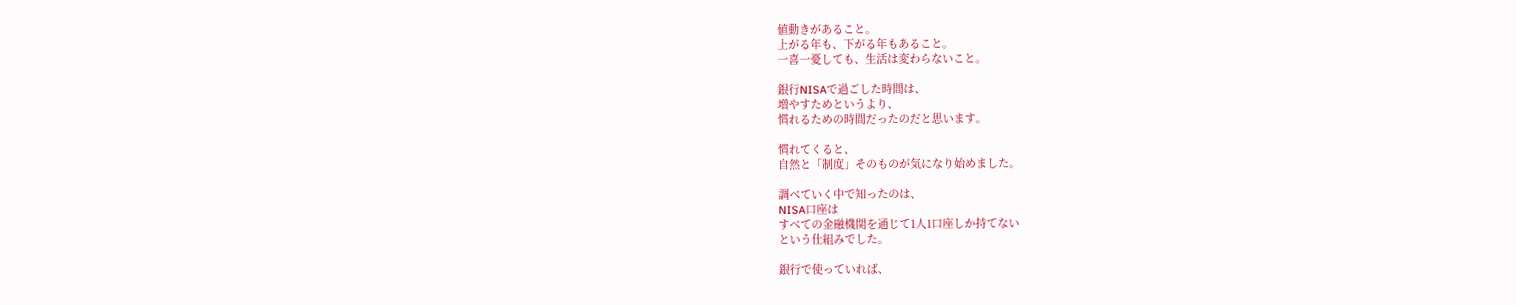値動きがあること。
上がる年も、下がる年もあること。
一喜一憂しても、生活は変わらないこと。

銀行NISAで過ごした時間は、
増やすためというより、
慣れるための時間だったのだと思います。

慣れてくると、
自然と「制度」そのものが気になり始めました。

調べていく中で知ったのは、
NISA口座は
すべての金融機関を通じて1人1口座しか持てない
という仕組みでした。

銀行で使っていれば、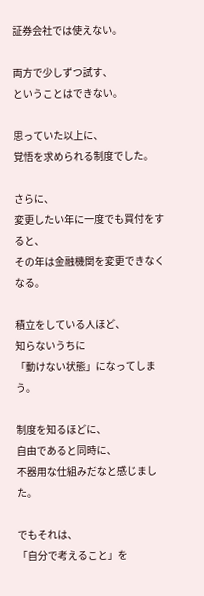証券会社では使えない。

両方で少しずつ試す、
ということはできない。

思っていた以上に、
覚悟を求められる制度でした。

さらに、
変更したい年に一度でも買付をすると、
その年は金融機関を変更できなくなる。

積立をしている人ほど、
知らないうちに
「動けない状態」になってしまう。

制度を知るほどに、
自由であると同時に、
不器用な仕組みだなと感じました。

でもそれは、
「自分で考えること」を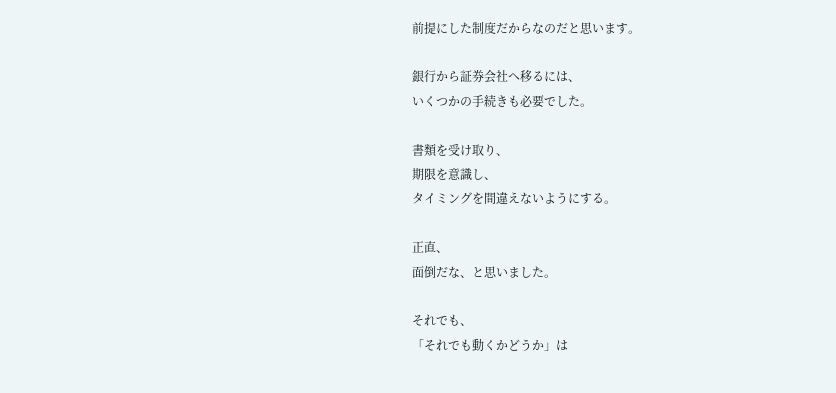前提にした制度だからなのだと思います。

銀行から証券会社へ移るには、
いくつかの手続きも必要でした。

書類を受け取り、
期限を意識し、
タイミングを間違えないようにする。

正直、
面倒だな、と思いました。

それでも、
「それでも動くかどうか」は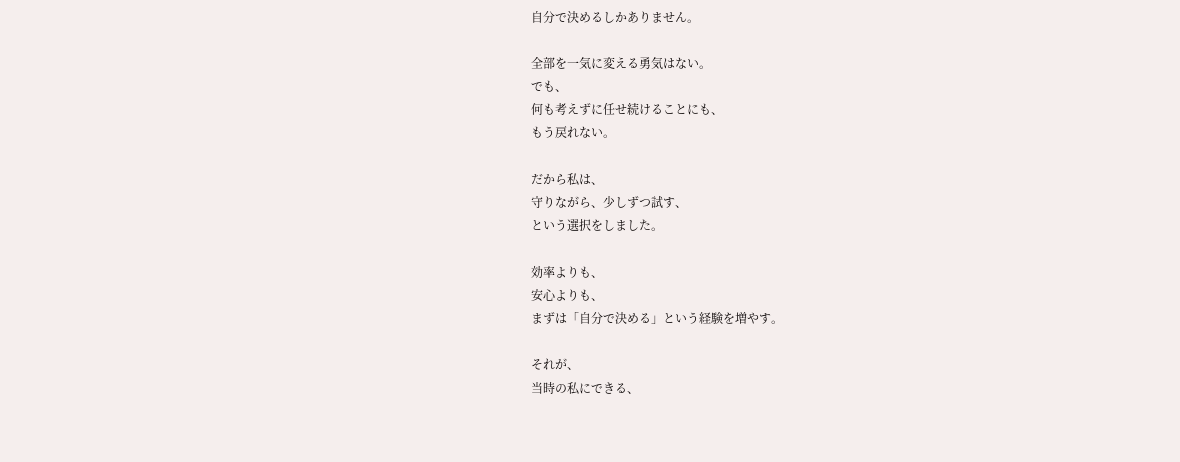自分で決めるしかありません。

全部を一気に変える勇気はない。
でも、
何も考えずに任せ続けることにも、
もう戻れない。

だから私は、
守りながら、少しずつ試す、
という選択をしました。

効率よりも、
安心よりも、
まずは「自分で決める」という経験を増やす。

それが、
当時の私にできる、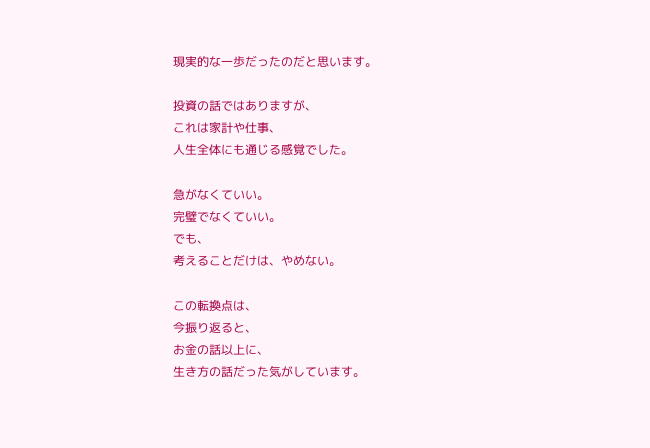現実的な一歩だったのだと思います。

投資の話ではありますが、
これは家計や仕事、
人生全体にも通じる感覚でした。

急がなくていい。
完璧でなくていい。
でも、
考えることだけは、やめない。

この転換点は、
今振り返ると、
お金の話以上に、
生き方の話だった気がしています。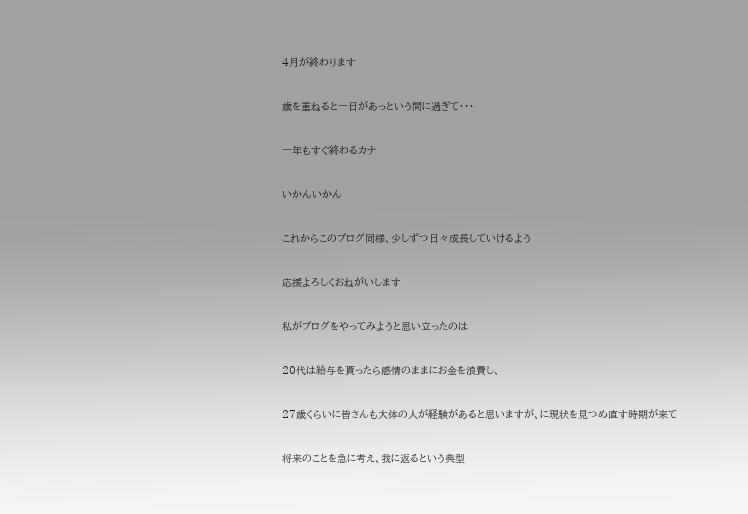4月が終わります

歳を重ねると一日があっという間に過ぎて・・・

一年もすぐ終わるカナ

いかんいかん

これからこのブログ同様、少しずつ日々成長していけるよう

応援よろしくおねがいします

私がブログをやってみようと思い立ったのは

20代は給与を貰ったら感情のままにお金を浪費し、

27歳くらいに皆さんも大体の人が経験があると思いますが、に現状を見つめ直す時期が来て

将来のことを急に考え、我に返るという典型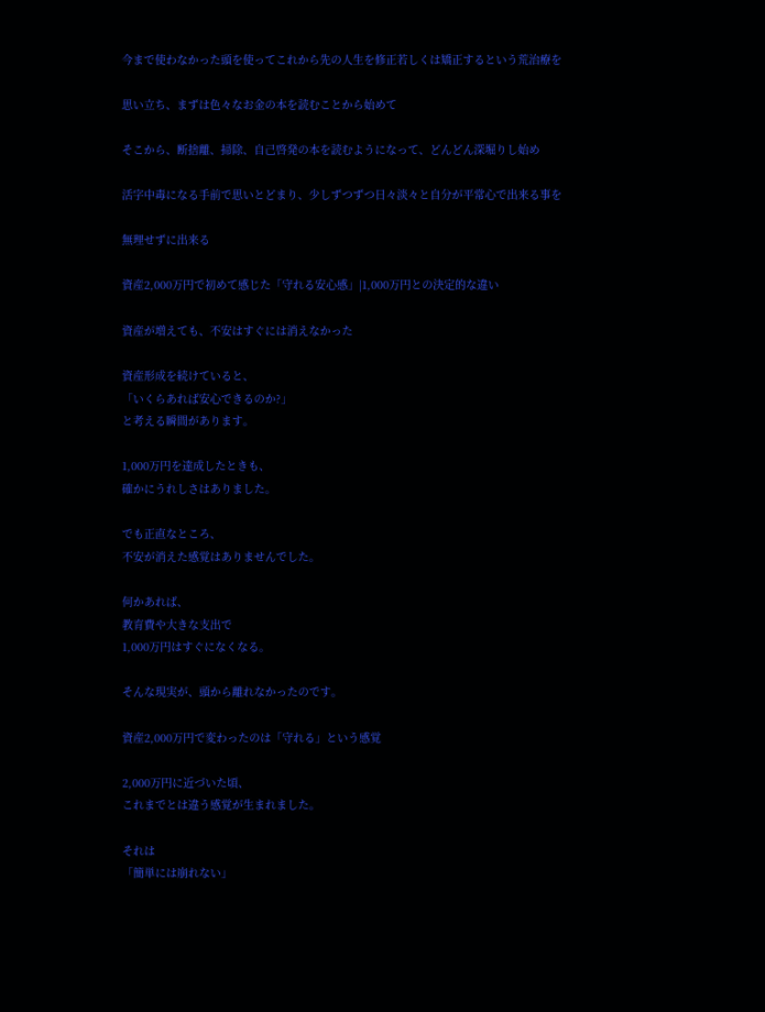今まで使わなかった頭を使ってこれから先の人生を修正若しくは矯正するという荒治療を

思い立ち、まずは色々なお金の本を読むことから始めて

そこから、断捨離、掃除、自己啓発の本を読むようになって、どんどん深堀りし始め

活字中毒になる手前で思いとどまり、少しずつずつ日々淡々と自分が平常心で出来る事を

無理せずに出来る

資産2,000万円で初めて感じた「守れる安心感」|1,000万円との決定的な違い

資産が増えても、不安はすぐには消えなかった

資産形成を続けていると、
「いくらあれば安心できるのか?」
と考える瞬間があります。

1,000万円を達成したときも、
確かにうれしさはありました。

でも正直なところ、
不安が消えた感覚はありませんでした。

何かあれば、
教育費や大きな支出で
1,000万円はすぐになくなる。

そんな現実が、頭から離れなかったのです。

資産2,000万円で変わったのは「守れる」という感覚

2,000万円に近づいた頃、
これまでとは違う感覚が生まれました。

それは
「簡単には崩れない」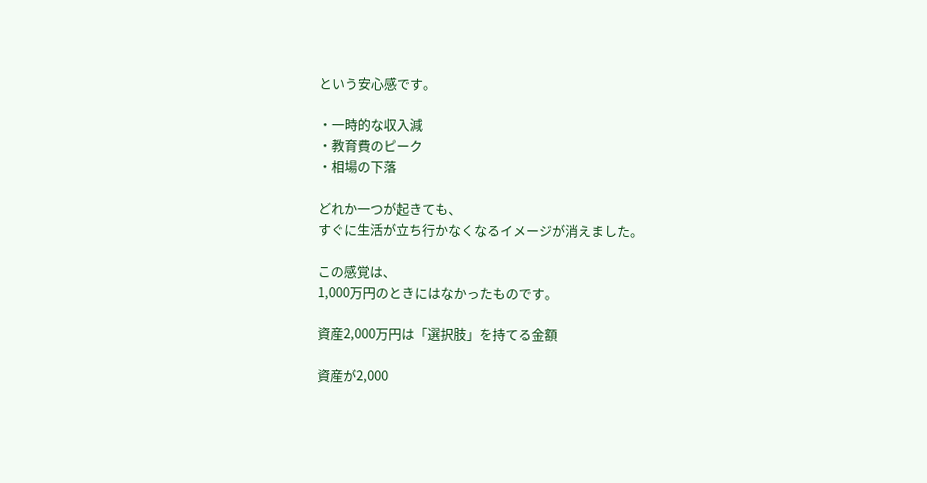という安心感です。

・一時的な収入減
・教育費のピーク
・相場の下落

どれか一つが起きても、
すぐに生活が立ち行かなくなるイメージが消えました。

この感覚は、
1,000万円のときにはなかったものです。

資産2,000万円は「選択肢」を持てる金額

資産が2,000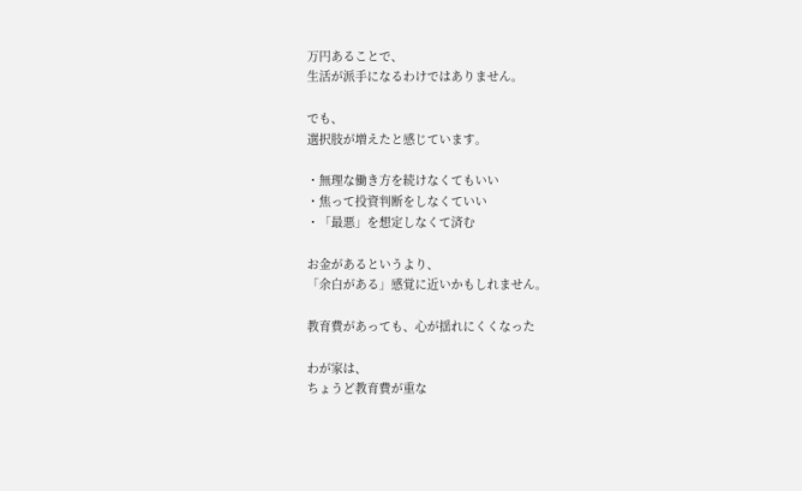万円あることで、
生活が派手になるわけではありません。

でも、
選択肢が増えたと感じています。

・無理な働き方を続けなくてもいい
・焦って投資判断をしなくていい
・「最悪」を想定しなくて済む

お金があるというより、
「余白がある」感覚に近いかもしれません。

教育費があっても、心が揺れにくくなった

わが家は、
ちょうど教育費が重な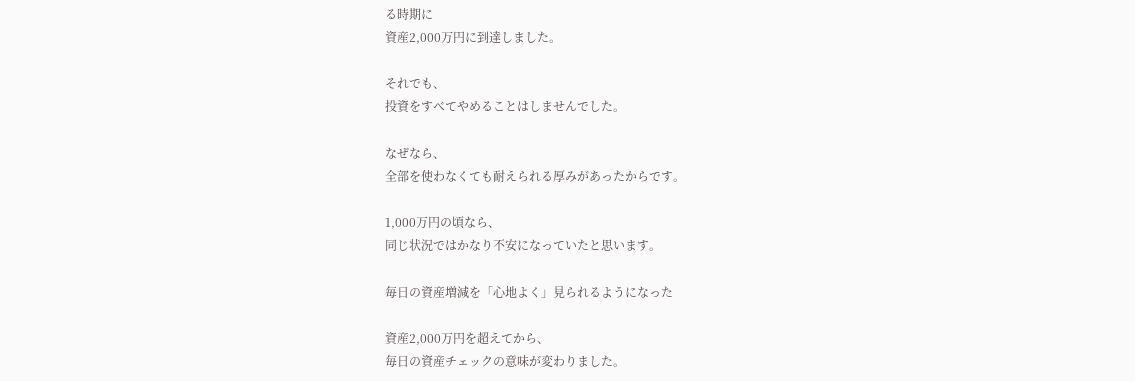る時期に
資産2,000万円に到達しました。

それでも、
投資をすべてやめることはしませんでした。

なぜなら、
全部を使わなくても耐えられる厚みがあったからです。

1,000万円の頃なら、
同じ状況ではかなり不安になっていたと思います。

毎日の資産増減を「心地よく」見られるようになった

資産2,000万円を超えてから、
毎日の資産チェックの意味が変わりました。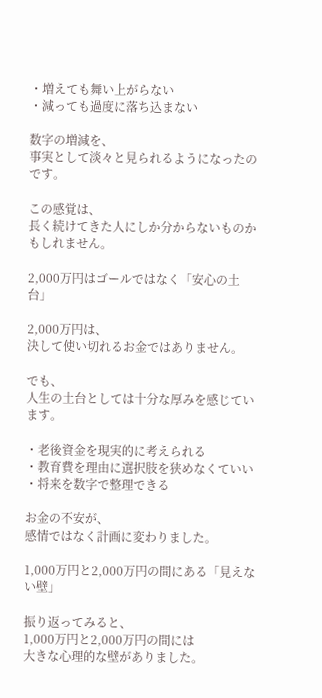・増えても舞い上がらない
・減っても過度に落ち込まない

数字の増減を、
事実として淡々と見られるようになったのです。

この感覚は、
長く続けてきた人にしか分からないものかもしれません。

2,000万円はゴールではなく「安心の土台」

2,000万円は、
決して使い切れるお金ではありません。

でも、
人生の土台としては十分な厚みを感じています。

・老後資金を現実的に考えられる
・教育費を理由に選択肢を狭めなくていい
・将来を数字で整理できる

お金の不安が、
感情ではなく計画に変わりました。

1,000万円と2,000万円の間にある「見えない壁」

振り返ってみると、
1,000万円と2,000万円の間には
大きな心理的な壁がありました。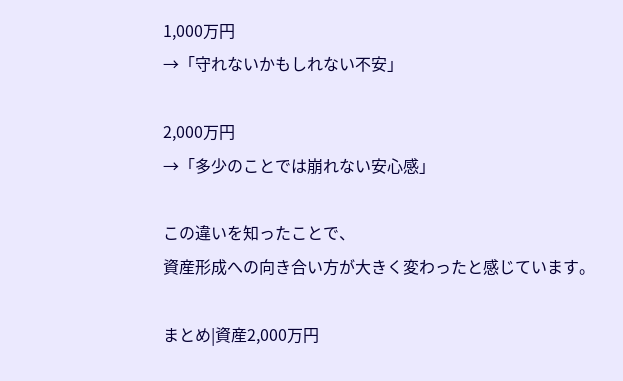1,000万円
→「守れないかもしれない不安」

2,000万円
→「多少のことでは崩れない安心感」

この違いを知ったことで、
資産形成への向き合い方が大きく変わったと感じています。

まとめ|資産2,000万円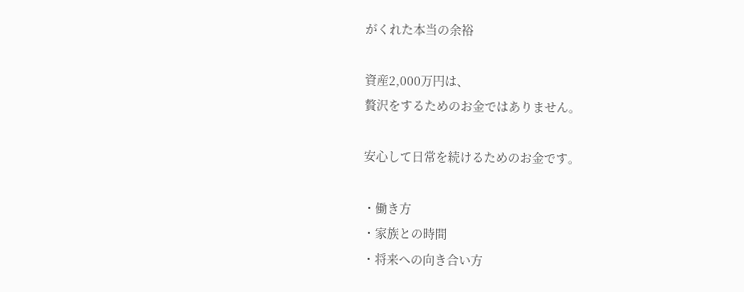がくれた本当の余裕

資産2,000万円は、
贅沢をするためのお金ではありません。

安心して日常を続けるためのお金です。

・働き方
・家族との時間
・将来への向き合い方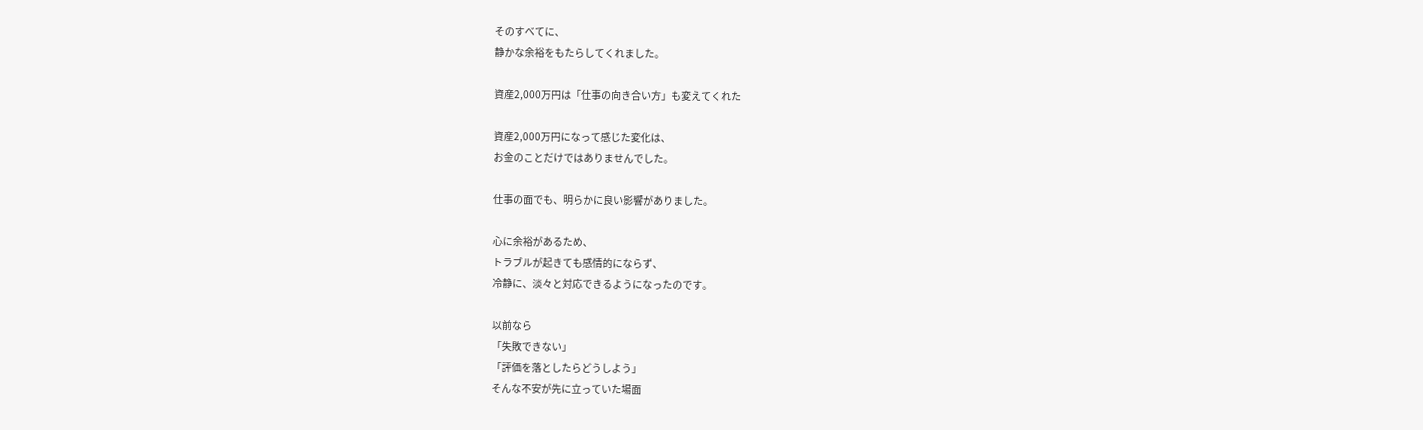そのすべてに、
静かな余裕をもたらしてくれました。

資産2,000万円は「仕事の向き合い方」も変えてくれた

資産2,000万円になって感じた変化は、
お金のことだけではありませんでした。

仕事の面でも、明らかに良い影響がありました。

心に余裕があるため、
トラブルが起きても感情的にならず、
冷静に、淡々と対応できるようになったのです。

以前なら
「失敗できない」
「評価を落としたらどうしよう」
そんな不安が先に立っていた場面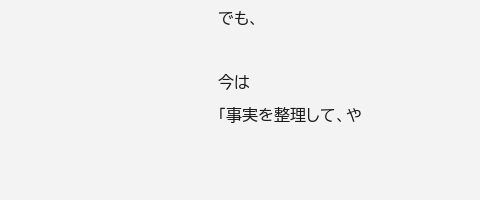でも、

今は
「事実を整理して、や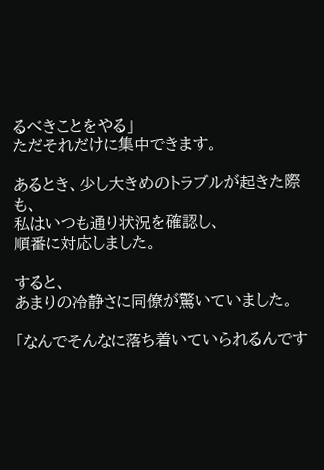るべきことをやる」
ただそれだけに集中できます。

あるとき、少し大きめのトラブルが起きた際も、
私はいつも通り状況を確認し、
順番に対応しました。

すると、
あまりの冷静さに同僚が驚いていました。

「なんでそんなに落ち着いていられるんです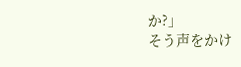か?」
そう声をかけ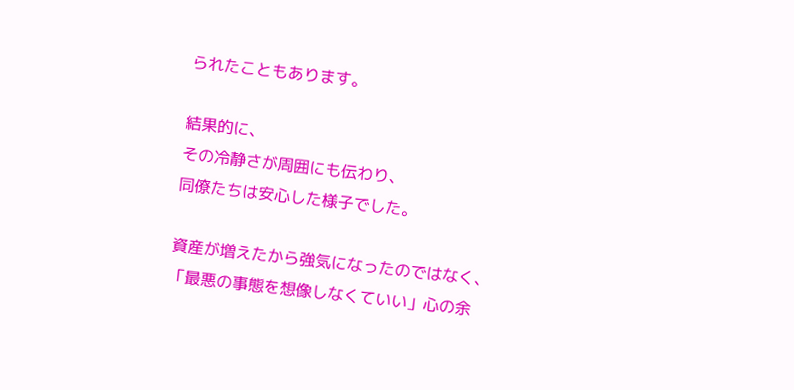られたこともあります。

結果的に、
その冷静さが周囲にも伝わり、
同僚たちは安心した様子でした。

資産が増えたから強気になったのではなく、
「最悪の事態を想像しなくていい」心の余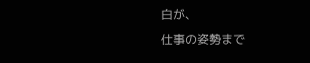白が、
仕事の姿勢まで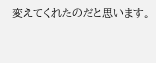変えてくれたのだと思います。